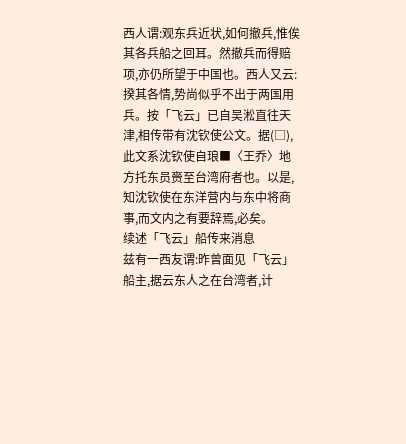西人谓:观东兵近状,如何撤兵,惟俟其各兵船之回耳。然撤兵而得赔项,亦仍所望于中国也。西人又云:揆其各情,势尚似乎不出于两国用兵。按「飞云」已自吴淞直往天津,相传带有沈钦使公文。据(□),此文系沈钦使自琅■〈王乔〉地方托东员赍至台湾府者也。以是,知沈钦使在东洋营内与东中将商事,而文内之有要辞焉,必矣。
续述「飞云」船传来消息
兹有一西友谓:昨曾面见「飞云」船主,据云东人之在台湾者,计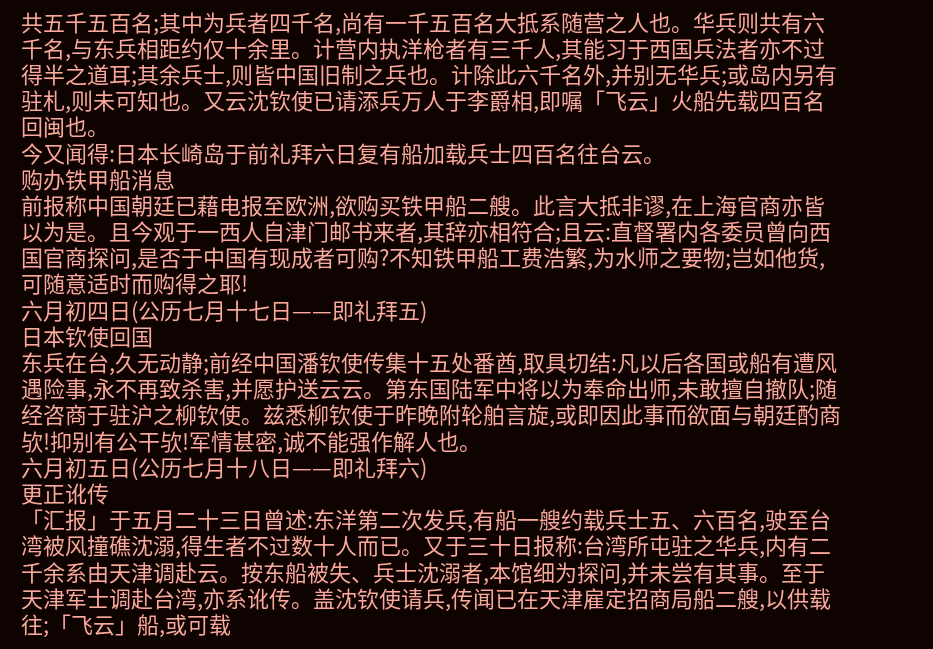共五千五百名;其中为兵者四千名,尚有一千五百名大抵系随营之人也。华兵则共有六千名,与东兵相距约仅十余里。计营内执洋枪者有三千人,其能习于西国兵法者亦不过得半之道耳;其余兵士,则皆中国旧制之兵也。计除此六千名外,并别无华兵;或岛内另有驻札,则未可知也。又云沈钦使已请添兵万人于李爵相,即嘱「飞云」火船先载四百名回闽也。
今又闻得:日本长崎岛于前礼拜六日复有船加载兵士四百名往台云。
购办铁甲船消息
前报称中国朝廷已藉电报至欧洲,欲购买铁甲船二艘。此言大抵非谬,在上海官商亦皆以为是。且今观于一西人自津门邮书来者,其辞亦相符合;且云:直督署内各委员曾向西国官商探问,是否于中国有现成者可购?不知铁甲船工费浩繁,为水师之要物;岂如他货,可随意适时而购得之耶!
六月初四日(公历七月十七日——即礼拜五)
日本钦使回国
东兵在台,久无动静;前经中国潘钦使传集十五处番酋,取具切结:凡以后各国或船有遭风遇险事,永不再致杀害,并愿护送云云。第东国陆军中将以为奉命出师,未敢擅自撤队;随经咨商于驻沪之柳钦使。兹悉柳钦使于昨晚附轮舶言旋,或即因此事而欲面与朝廷酌商欤!抑别有公干欤!军情甚密,诚不能强作解人也。
六月初五日(公历七月十八日——即礼拜六)
更正讹传
「汇报」于五月二十三日曾述:东洋第二次发兵,有船一艘约载兵士五、六百名,驶至台湾被风撞礁沈溺,得生者不过数十人而已。又于三十日报称:台湾所屯驻之华兵,内有二千余系由天津调赴云。按东船被失、兵士沈溺者,本馆细为探问,并未尝有其事。至于天津军士调赴台湾,亦系讹传。盖沈钦使请兵,传闻已在天津雇定招商局船二艘,以供载往;「飞云」船,或可载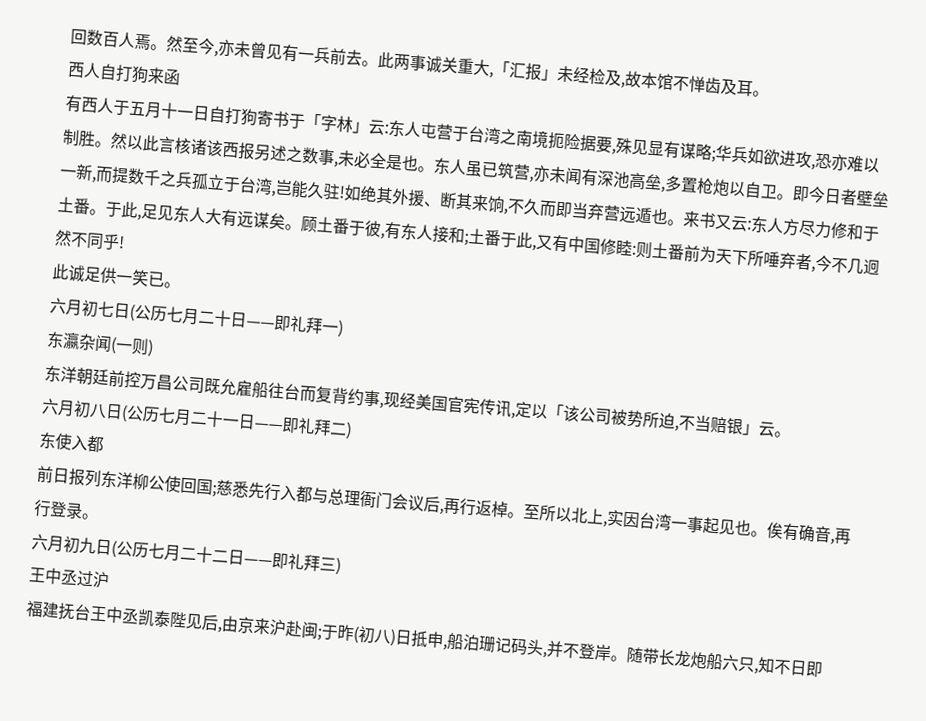回数百人焉。然至今,亦未曾见有一兵前去。此两事诚关重大,「汇报」未经检及,故本馆不惮齿及耳。
西人自打狗来函
有西人于五月十一日自打狗寄书于「字林」云:东人屯营于台湾之南境扼险据要,殊见显有谋略;华兵如欲进攻,恐亦难以制胜。然以此言核诸该西报另述之数事,未必全是也。东人虽已筑营,亦未闻有深池高垒,多置枪炮以自卫。即今日者壁垒一新,而提数千之兵孤立于台湾,岂能久驻!如绝其外援、断其来饷,不久而即当弃营远遁也。来书又云:东人方尽力修和于土番。于此,足见东人大有远谋矣。顾土番于彼,有东人接和;土番于此,又有中国修睦:则土番前为天下所唾弃者,今不几迥然不同乎!
此诚足供一笑已。
六月初七日(公历七月二十日——即礼拜一)
东瀛杂闻(一则)
东洋朝廷前控万昌公司既允雇船往台而复背约事,现经美国官宪传讯,定以「该公司被势所迫,不当赔银」云。
六月初八日(公历七月二十一日——即礼拜二)
东使入都
前日报列东洋柳公使回国;慈悉先行入都与总理衙门会议后,再行返棹。至所以北上,实因台湾一事起见也。俟有确音,再行登录。
六月初九日(公历七月二十二日——即礼拜三)
王中丞过沪
福建抚台王中丞凯泰陛见后,由京来沪赴闽;于昨(初八)日抵申,船泊珊记码头,并不登岸。随带长龙炮船六只,知不日即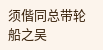须偕同总带轮船之吴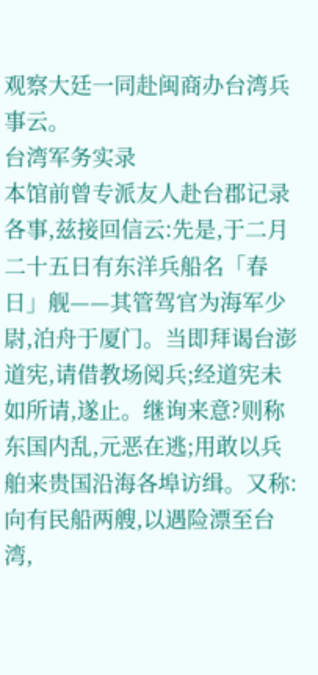观察大廷一同赴闽商办台湾兵事云。
台湾军务实录
本馆前曾专派友人赴台郡记录各事,兹接回信云:先是,于二月二十五日有东洋兵船名「春日」舰——其管驾官为海军少尉,泊舟于厦门。当即拜谒台澎道宪,请借教场阅兵;经道宪未如所请,遂止。继询来意?则称东国内乱,元恶在逃;用敢以兵舶来贵国沿海各埠访缉。又称:向有民船两艘,以遇险漂至台湾,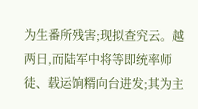为生番所残害;现拟查究云。越两日,而陆军中将等即统率师徒、载运饷糈向台进发;其为主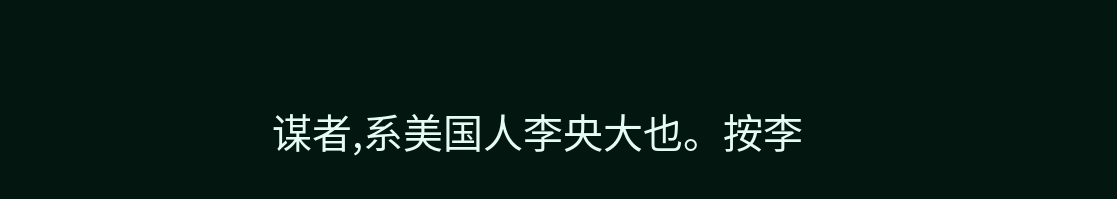谋者,系美国人李央大也。按李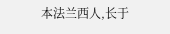本法兰西人,长于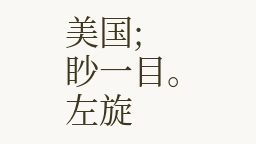美国;
眇一目。
左旋